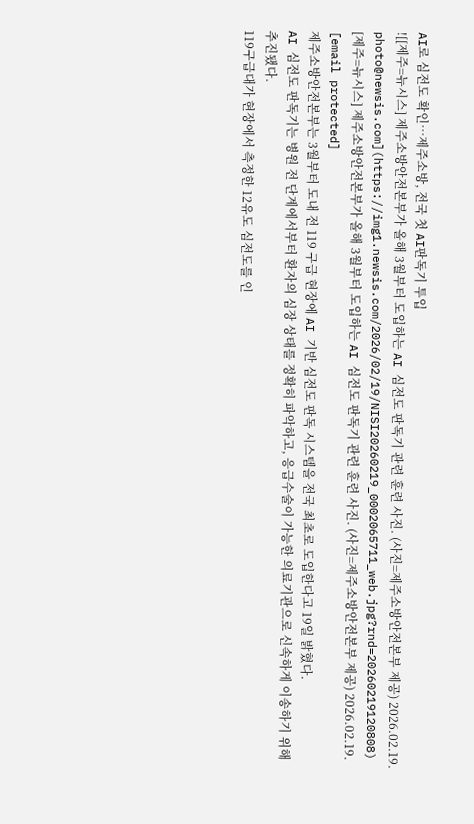AI로 심전도 확인…제주소방, 전국 첫 AI판독기 투입
![[제주=뉴시스] 제주소방안전본부가 올해 3월부터 도입하는 AI 심전도 판독기 관련 훈련 사진. (사진=제주소방안전본부 제공) 2026.02.19. photo@newsis.com](https://img1.newsis.com/2026/02/19/NISI20260219_0002065711_web.jpg?rnd=20260219120808)
[제주=뉴시스] 제주소방안전본부가 올해 3월부터 도입하는 AI 심전도 판독기 관련 훈련 사진. (사진=제주소방안전본부 제공) 2026.02.19. [email protected]
제주소방안전본부는 3월부터 도내 전 119 구급 현장에 AI 기반 심전도 판독 시스템을 전국 최초로 도입한다고 19일 밝혔다.
AI 심전도 판독기는 병원 전 단계에서부터 환자의 심장 상태를 정확히 파악하고, 응급수술이 가능한 의료기관으로 신속하게 이송하기 위해 추진됐다.
119구급대가 현장에서 측정한 12유도 심전도를 인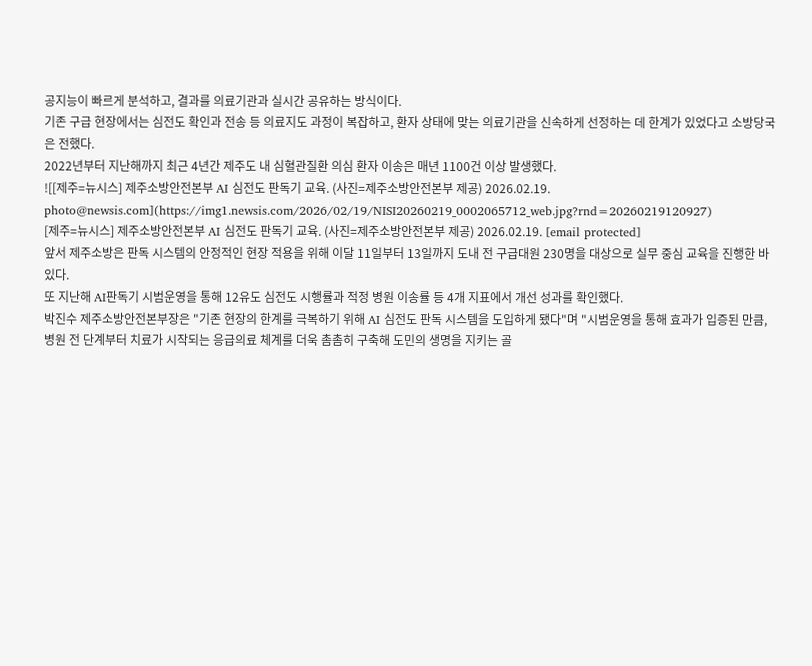공지능이 빠르게 분석하고, 결과를 의료기관과 실시간 공유하는 방식이다.
기존 구급 현장에서는 심전도 확인과 전송 등 의료지도 과정이 복잡하고, 환자 상태에 맞는 의료기관을 신속하게 선정하는 데 한계가 있었다고 소방당국은 전했다.
2022년부터 지난해까지 최근 4년간 제주도 내 심혈관질환 의심 환자 이송은 매년 1100건 이상 발생했다.
![[제주=뉴시스] 제주소방안전본부 AI 심전도 판독기 교육. (사진=제주소방안전본부 제공) 2026.02.19. photo@newsis.com](https://img1.newsis.com/2026/02/19/NISI20260219_0002065712_web.jpg?rnd=20260219120927)
[제주=뉴시스] 제주소방안전본부 AI 심전도 판독기 교육. (사진=제주소방안전본부 제공) 2026.02.19. [email protected]
앞서 제주소방은 판독 시스템의 안정적인 현장 적용을 위해 이달 11일부터 13일까지 도내 전 구급대원 230명을 대상으로 실무 중심 교육을 진행한 바 있다.
또 지난해 AI판독기 시범운영을 통해 12유도 심전도 시행률과 적정 병원 이송률 등 4개 지표에서 개선 성과를 확인했다.
박진수 제주소방안전본부장은 "기존 현장의 한계를 극복하기 위해 AI 심전도 판독 시스템을 도입하게 됐다"며 "시범운영을 통해 효과가 입증된 만큼, 병원 전 단계부터 치료가 시작되는 응급의료 체계를 더욱 촘촘히 구축해 도민의 생명을 지키는 골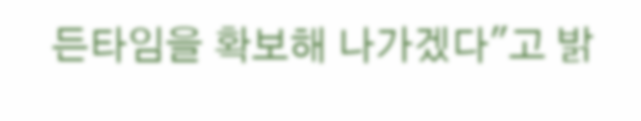든타임을 확보해 나가겠다"고 밝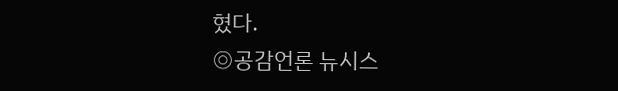혔다.
◎공감언론 뉴시스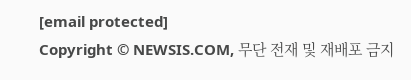[email protected]
Copyright © NEWSIS.COM, 무단 전재 및 재배포 금지